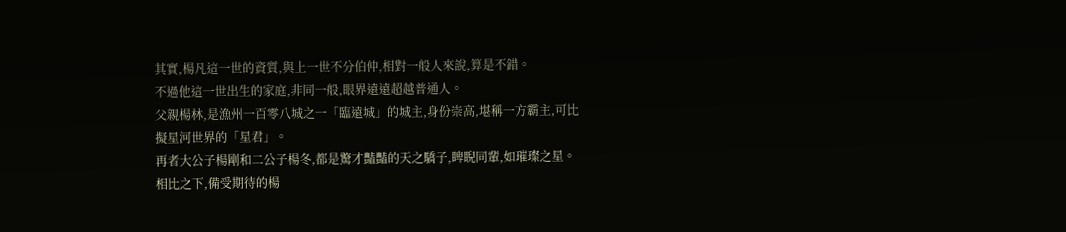其實,楊凡這一世的資質,與上一世不分伯仲,相對一般人來說,算是不錯。
不過他這一世出生的家庭,非同一般,眼界遠遠超越普通人。
父親楊林,是漁州一百零八城之一「臨遠城」的城主,身份崇高,堪稱一方霸主,可比擬星河世界的「星君」。
再者大公子楊剛和二公子楊冬,都是驚才豔豔的天之驕子,睥睨同輩,如璀璨之星。
相比之下,備受期待的楊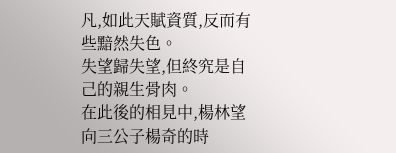凡,如此天賦資質,反而有些黯然失色。
失望歸失望,但終究是自己的親生骨肉。
在此後的相見中,楊林望向三公子楊奇的時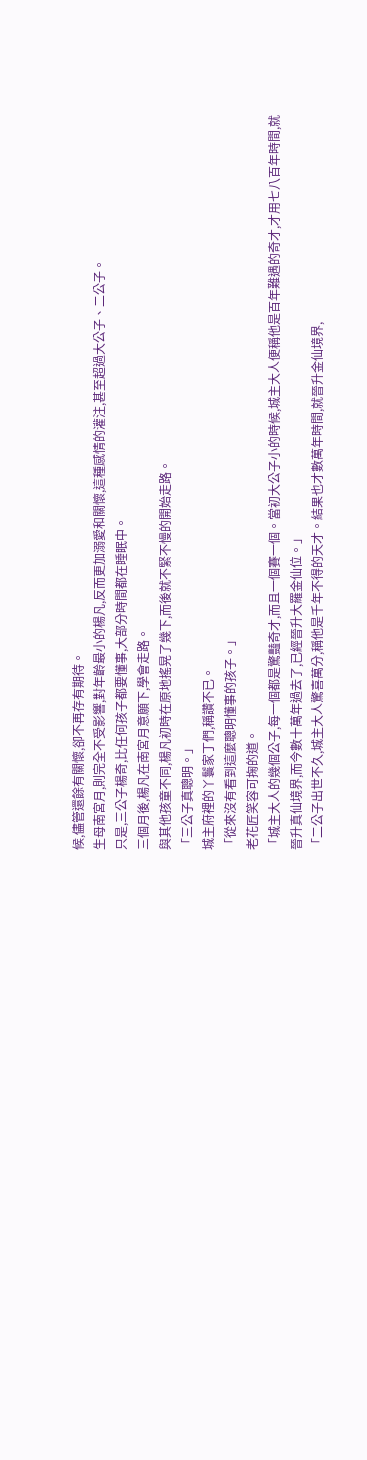候,儘管還餘有關懷,卻不再存有期待。
生母南宮月,則完全不受影響,對年齡最小的楊凡,反而更加溺愛和關懷,這種感情的灌注,甚至超過大公子、二公子。
只是,三公子楊奇,比任何孩子都要懂事,大部分時間都在睡眠中。
三個月後,楊凡在南宮月意願下,學會走路。
與其他孩童不同,楊凡初時在原地搖晃了幾下,而後就不緊不慢的開始走路。
「三公子真聰明。」
城主府裡的丫鬟家丁們,稱讚不已。
「從來沒有看到這麼聰明懂事的孩子。」
老花匠笑容可掬的道。
「城主大人的幾個公子,每一個都是驚豔奇才,而且一個賽一個。當初大公子小的時候,城主大人便稱他是百年難遇的奇才,才用七八百年時間,就晉升真仙境界,而今數十萬年過去了,已經晉升大羅金仙位。」
「二公子出世不久,城主大人驚喜萬分,稱他是千年不得的天才。結果也才數萬年時間,就晉升金仙境界,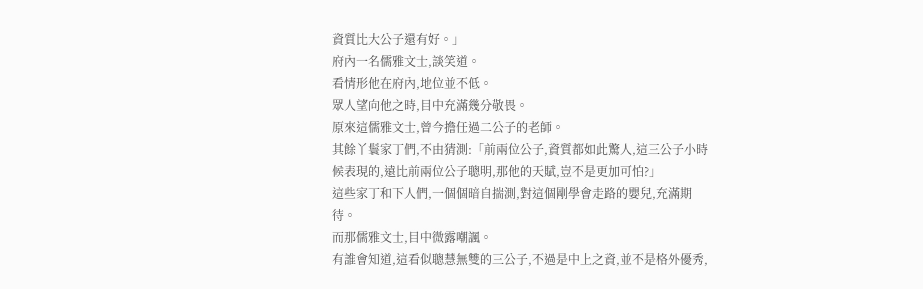資質比大公子還有好。」
府內一名儒雅文士,談笑道。
看情形他在府內,地位並不低。
眾人望向他之時,目中充滿幾分敬畏。
原來這儒雅文士,曾今擔任過二公子的老師。
其餘丫鬟家丁們,不由猜測:「前兩位公子,資質都如此驚人,這三公子小時候表現的,遠比前兩位公子聰明,那他的天賦,豈不是更加可怕?」
這些家丁和下人們,一個個暗自揣測,對這個剛學會走路的嬰兒,充滿期待。
而那儒雅文士,目中微露嘲諷。
有誰會知道,這看似聰慧無雙的三公子,不過是中上之資,並不是格外優秀,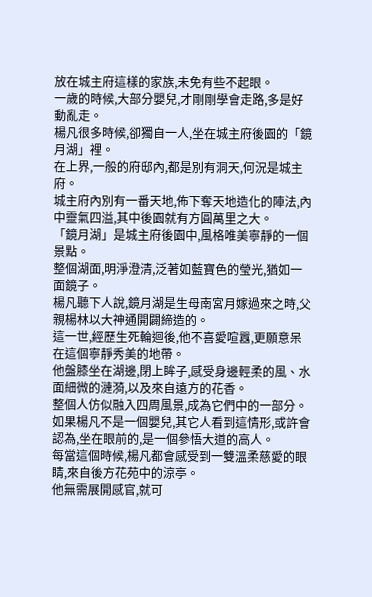放在城主府這樣的家族,未免有些不起眼。
一歲的時候,大部分嬰兒,才剛剛學會走路,多是好動亂走。
楊凡很多時候,卻獨自一人,坐在城主府後園的「鏡月湖」裡。
在上界,一般的府邸內,都是別有洞天,何況是城主府。
城主府內別有一番天地,佈下奪天地造化的陣法,內中靈氣四溢,其中後園就有方圓萬里之大。
「鏡月湖」是城主府後園中,風格唯美寧靜的一個景點。
整個湖面,明淨澄清,泛著如藍寶色的瑩光,猶如一面鏡子。
楊凡聽下人說,鏡月湖是生母南宮月嫁過來之時,父親楊林以大神通開闢締造的。
這一世,經歷生死輪迴後,他不喜愛喧囂,更願意呆在這個寧靜秀美的地帶。
他盤膝坐在湖邊,閉上眸子,感受身邊輕柔的風、水面細微的漣漪,以及來自遠方的花香。
整個人仿似融入四周風景,成為它們中的一部分。
如果楊凡不是一個嬰兒,其它人看到這情形,或許會認為,坐在眼前的,是一個參悟大道的高人。
每當這個時候,楊凡都會感受到一雙溫柔慈愛的眼睛,來自後方花苑中的涼亭。
他無需展開感官,就可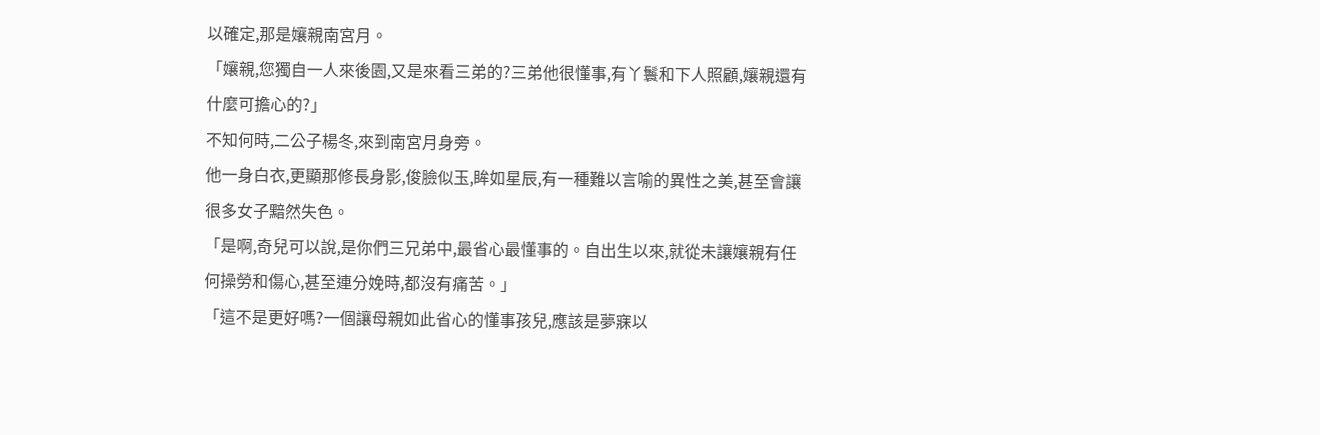以確定,那是孃親南宮月。
「孃親,您獨自一人來後園,又是來看三弟的?三弟他很懂事,有丫鬟和下人照顧,孃親還有什麼可擔心的?」
不知何時,二公子楊冬,來到南宮月身旁。
他一身白衣,更顯那修長身影,俊臉似玉,眸如星辰,有一種難以言喻的異性之美,甚至會讓很多女子黯然失色。
「是啊,奇兒可以說,是你們三兄弟中,最省心最懂事的。自出生以來,就從未讓孃親有任何操勞和傷心,甚至連分娩時,都沒有痛苦。」
「這不是更好嗎?一個讓母親如此省心的懂事孩兒,應該是夢寐以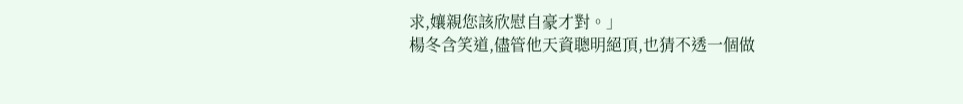求,孃親您該欣慰自豪才對。」
楊冬含笑道,儘管他天資聰明絕頂,也猜不透一個做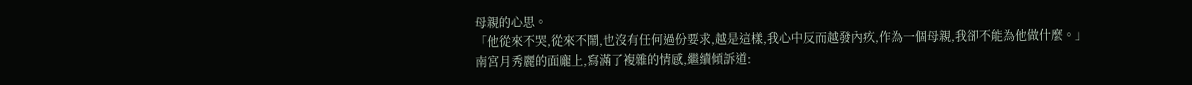母親的心思。
「他從來不哭,從來不鬧,也沒有任何過份要求,越是這樣,我心中反而越發內疚,作為一個母親,我卻不能為他做什麼。」
南宮月秀麗的面龐上,寫滿了複雜的情感,繼續傾訴道: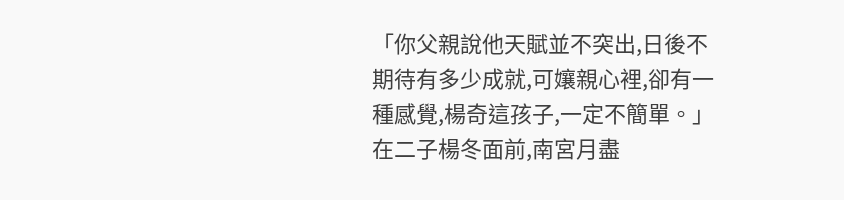「你父親說他天賦並不突出,日後不期待有多少成就,可孃親心裡,卻有一種感覺,楊奇這孩子,一定不簡單。」
在二子楊冬面前,南宮月盡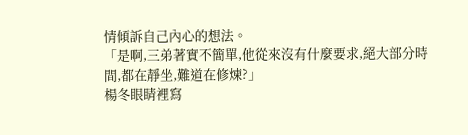情傾訴自己內心的想法。
「是啊,三弟著實不簡單,他從來沒有什麼要求,絕大部分時間,都在靜坐,難道在修煉?」
楊冬眼睛裡寫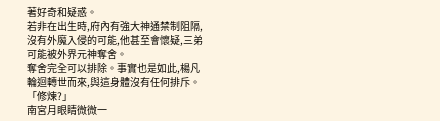著好奇和疑惑。
若非在出生時,府內有強大神通禁制阻隔,沒有外魔入侵的可能,他甚至會懷疑,三弟可能被外界元神奪舍。
奪舍完全可以排除。事實也是如此,楊凡輪迴轉世而來,與這身體沒有任何排斥。
「修煉?」
南宮月眼睛微微一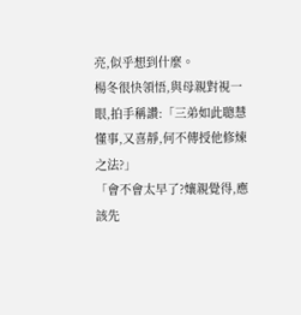亮,似乎想到什麼。
楊冬很快領悟,與母親對視一眼,拍手稱讚:「三弟如此聰慧懂事,又喜靜,何不傳授他修煉之法?」
「會不會太早了?孃親覺得,應該先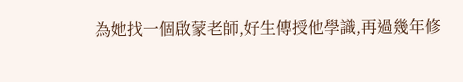為她找一個啟蒙老師,好生傳授他學識,再過幾年修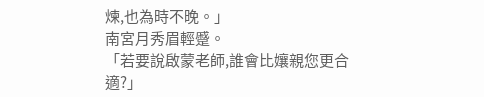煉,也為時不晚。」
南宮月秀眉輕蹙。
「若要說啟蒙老師,誰會比孃親您更合適?」